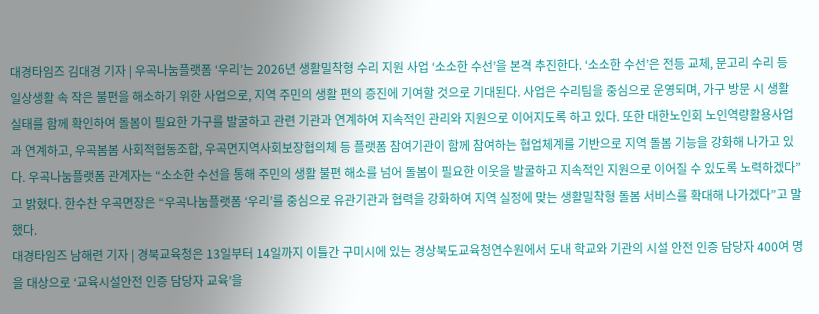대경타임즈 김대경 기자 | 우곡나눔플랫폼 ‘우리’는 2026년 생활밀착형 수리 지원 사업 ‘소소한 수선’을 본격 추진한다. ‘소소한 수선’은 전등 교체, 문고리 수리 등 일상생활 속 작은 불편을 해소하기 위한 사업으로, 지역 주민의 생활 편의 증진에 기여할 것으로 기대된다. 사업은 수리팀을 중심으로 운영되며, 가구 방문 시 생활 실태를 함께 확인하여 돌봄이 필요한 가구를 발굴하고 관련 기관과 연계하여 지속적인 관리와 지원으로 이어지도록 하고 있다. 또한 대한노인회 노인역량활용사업과 연계하고, 우곡봄봄 사회적협동조합, 우곡면지역사회보장협의체 등 플랫폼 참여기관이 함께 참여하는 협업체계를 기반으로 지역 돌봄 기능을 강화해 나가고 있다. 우곡나눔플랫폼 관계자는 “소소한 수선을 통해 주민의 생활 불편 해소를 넘어 돌봄이 필요한 이웃을 발굴하고 지속적인 지원으로 이어질 수 있도록 노력하겠다”고 밝혔다. 한수찬 우곡면장은 “우곡나눔플랫폼 ‘우리’를 중심으로 유관기관과 협력을 강화하여 지역 실정에 맞는 생활밀착형 돌봄 서비스를 확대해 나가겠다”고 말했다.
대경타임즈 남해련 기자 | 경북교육청은 13일부터 14일까지 이틀간 구미시에 있는 경상북도교육청연수원에서 도내 학교와 기관의 시설 안전 인증 담당자 400여 명을 대상으로 ‘교육시설안전 인증 담당자 교육’을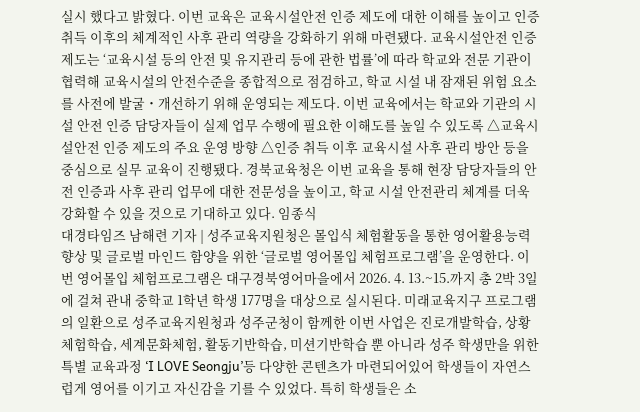실시 했다고 밝혔다. 이번 교육은 교육시설안전 인증 제도에 대한 이해를 높이고 인증 취득 이후의 체계적인 사후 관리 역량을 강화하기 위해 마련됐다. 교육시설안전 인증 제도는 ‘교육시설 등의 안전 및 유지관리 등에 관한 법률’에 따라 학교와 전문 기관이 협력해 교육시설의 안전수준을 종합적으로 점검하고, 학교 시설 내 잠재된 위험 요소를 사전에 발굴・개선하기 위해 운영되는 제도다. 이번 교육에서는 학교와 기관의 시설 안전 인증 담당자들이 실제 업무 수행에 필요한 이해도를 높일 수 있도록 △교육시설안전 인증 제도의 주요 운영 방향 △인증 취득 이후 교육시설 사후 관리 방안 등을 중심으로 실무 교육이 진행됐다. 경북교육청은 이번 교육을 통해 현장 담당자들의 안전 인증과 사후 관리 업무에 대한 전문성을 높이고, 학교 시설 안전관리 체계를 더욱 강화할 수 있을 것으로 기대하고 있다. 임종식
대경타임즈 남해련 기자 | 성주교육지원청은 몰입식 체험활동을 통한 영어활용능력 향상 및 글로벌 마인드 함양을 위한 ‘글로벌 영어몰입 체험프로그램’을 운영한다. 이번 영어몰입 체험프로그램은 대구경북영어마을에서 2026. 4. 13.~15.까지 총 2박 3일에 걸쳐 관내 중학교 1학년 학생 177명을 대상으로 실시된다. 미래교육지구 프로그램의 일환으로 성주교육지원청과 성주군청이 함께한 이번 사업은 진로개발학습, 상황체험학습, 세계문화체험, 활동기반학습, 미션기반학습 뿐 아니라 성주 학생만을 위한 특별 교육과정 ‘I LOVE Seongju’등 다양한 콘텐츠가 마련되어있어 학생들이 자연스럽게 영어를 이기고 자신감을 기를 수 있었다. 특히 학생들은 소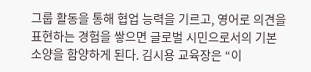그룹 활동을 통해 협업 능력을 기르고, 영어로 의견을 표현하는 경험을 쌓으면 글로벌 시민으로서의 기본 소양을 함양하게 된다. 김시용 교육장은 “이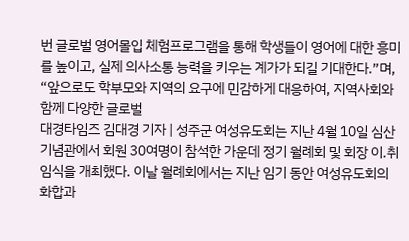번 글로벌 영어몰입 체험프로그램을 통해 학생들이 영어에 대한 흥미를 높이고, 실제 의사소통 능력을 키우는 계가가 되길 기대한다.”며, “앞으로도 학부모와 지역의 요구에 민감하게 대응하여, 지역사회와 함께 다양한 글로벌
대경타임즈 김대경 기자 | 성주군 여성유도회는 지난 4월 10일 심산기념관에서 회원 30여명이 참석한 가운데 정기 월례회 및 회장 이․취임식을 개최했다. 이날 월례회에서는 지난 임기 동안 여성유도회의 화합과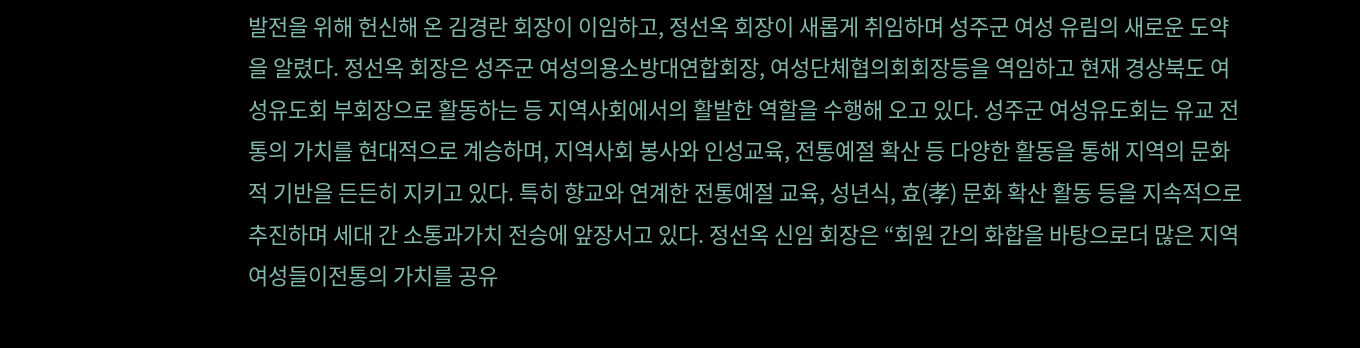발전을 위해 헌신해 온 김경란 회장이 이임하고, 정선옥 회장이 새롭게 취임하며 성주군 여성 유림의 새로운 도약을 알렸다. 정선옥 회장은 성주군 여성의용소방대연합회장, 여성단체협의회회장등을 역임하고 현재 경상북도 여성유도회 부회장으로 활동하는 등 지역사회에서의 활발한 역할을 수행해 오고 있다. 성주군 여성유도회는 유교 전통의 가치를 현대적으로 계승하며, 지역사회 봉사와 인성교육, 전통예절 확산 등 다양한 활동을 통해 지역의 문화적 기반을 든든히 지키고 있다. 특히 향교와 연계한 전통예절 교육, 성년식, 효(孝) 문화 확산 활동 등을 지속적으로 추진하며 세대 간 소통과가치 전승에 앞장서고 있다. 정선옥 신임 회장은 “회원 간의 화합을 바탕으로더 많은 지역 여성들이전통의 가치를 공유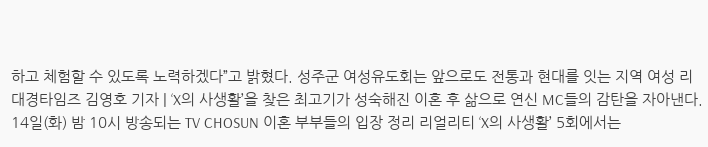하고 체험할 수 있도록 노력하겠다”고 밝혔다. 성주군 여성유도회는 앞으로도 전통과 현대를 잇는 지역 여성 리
대경타임즈 김영호 기자 | ‘X의 사생활’을 찾은 최고기가 성숙해진 이혼 후 삶으로 연신 MC들의 감탄을 자아낸다. 14일(화) 밤 10시 방송되는 TV CHOSUN 이혼 부부들의 입장 정리 리얼리티 ‘X의 사생활’ 5회에서는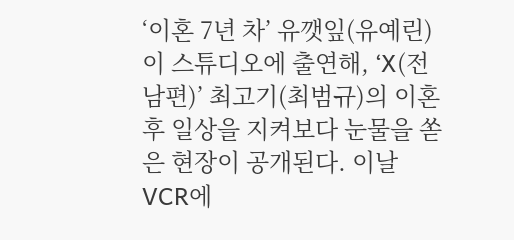‘이혼 7년 차’ 유깻잎(유예린)이 스튜디오에 출연해, ‘X(전남편)’ 최고기(최범규)의 이혼 후 일상을 지켜보다 눈물을 쏟은 현장이 공개된다. 이날 VCR에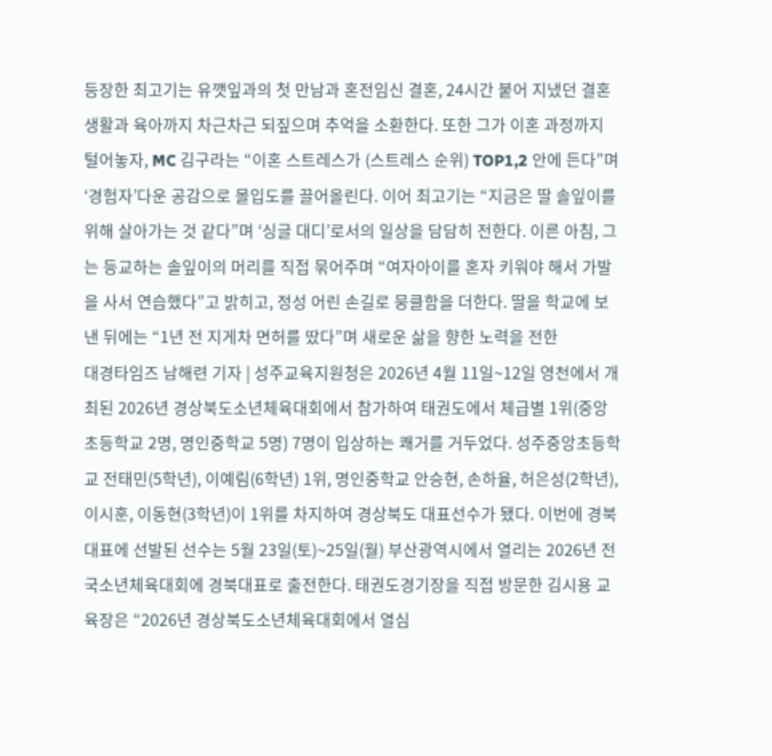등장한 최고기는 유깻잎과의 첫 만남과 혼전임신 결혼, 24시간 붙어 지냈던 결혼생활과 육아까지 차근차근 되짚으며 추억을 소환한다. 또한 그가 이혼 과정까지 털어놓자, MC 김구라는 “이혼 스트레스가 (스트레스 순위) TOP1,2 안에 든다”며 ‘경험자’다운 공감으로 몰입도를 끌어올린다. 이어 최고기는 “지금은 딸 솔잎이를 위해 살아가는 것 같다”며 ‘싱글 대디’로서의 일상을 담담히 전한다. 이른 아침, 그는 등교하는 솔잎이의 머리를 직접 묶어주며 “여자아이를 혼자 키워야 해서 가발을 사서 연습했다”고 밝히고, 정성 어린 손길로 뭉클함을 더한다. 딸을 학교에 보낸 뒤에는 “1년 전 지게차 면허를 땄다”며 새로운 삶을 향한 노력을 전한
대경타임즈 남해련 기자 | 성주교육지원청은 2026년 4월 11일~12일 영천에서 개최된 2026년 경상북도소년체육대회에서 참가하여 태권도에서 체급별 1위(중앙초등학교 2명, 명인중학교 5명) 7명이 입상하는 쾌거를 거두었다. 성주중앙초등학교 전태민(5학년), 이예림(6학년) 1위, 명인중학교 안승현, 손하율, 허은성(2학년), 이시훈, 이동현(3학년)이 1위를 차지하여 경상북도 대표선수가 됐다. 이번에 경북대표에 선발된 선수는 5월 23일(토)~25일(월) 부산광역시에서 열리는 2026년 전국소년체육대회에 경북대표로 출전한다. 태권도경기장을 직접 방문한 김시용 교육장은 “2026년 경상북도소년체육대회에서 열심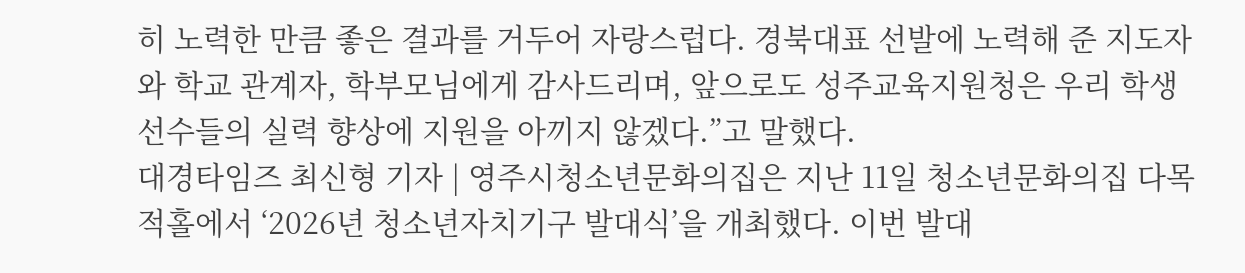히 노력한 만큼 좋은 결과를 거두어 자랑스럽다. 경북대표 선발에 노력해 준 지도자와 학교 관계자, 학부모님에게 감사드리며, 앞으로도 성주교육지원청은 우리 학생 선수들의 실력 향상에 지원을 아끼지 않겠다.”고 말했다.
대경타임즈 최신형 기자 | 영주시청소년문화의집은 지난 11일 청소년문화의집 다목적홀에서 ‘2026년 청소년자치기구 발대식’을 개최했다. 이번 발대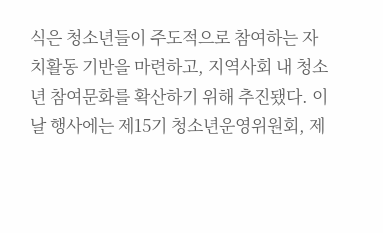식은 청소년들이 주도적으로 참여하는 자치활동 기반을 마련하고, 지역사회 내 청소년 참여문화를 확산하기 위해 추진됐다. 이날 행사에는 제15기 청소년운영위원회, 제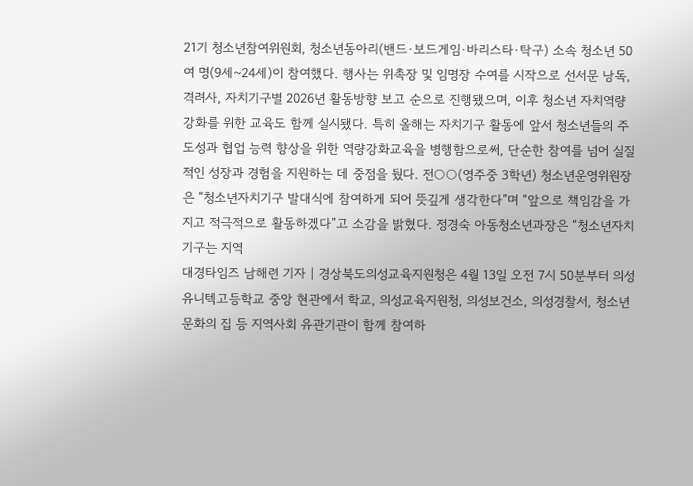21기 청소년참여위원회, 청소년동아리(밴드·보드게임·바리스타·탁구) 소속 청소년 50여 명(9세~24세)이 참여했다. 행사는 위촉장 및 임명장 수여를 시작으로 선서문 낭독, 격려사, 자치기구별 2026년 활동방향 보고 순으로 진행됐으며, 이후 청소년 자치역량 강화를 위한 교육도 함께 실시됐다. 특히 올해는 자치기구 활동에 앞서 청소년들의 주도성과 협업 능력 향상을 위한 역량강화교육을 병행함으로써, 단순한 참여를 넘어 실질적인 성장과 경험을 지원하는 데 중점을 뒀다. 전○○(영주중 3학년) 청소년운영위원장은 “청소년자치기구 발대식에 참여하게 되어 뜻깊게 생각한다”며 “앞으로 책임감을 가지고 적극적으로 활동하겠다”고 소감을 밝혔다. 정경숙 아동청소년과장은 “청소년자치기구는 지역
대경타임즈 남해련 기자 | 경상북도의성교육지원청은 4월 13일 오전 7시 50분부터 의성유니텍고등학교 중앙 현관에서 학교, 의성교육지원청, 의성보건소, 의성경찰서, 청소년 문화의 집 등 지역사회 유관기관이 함께 참여하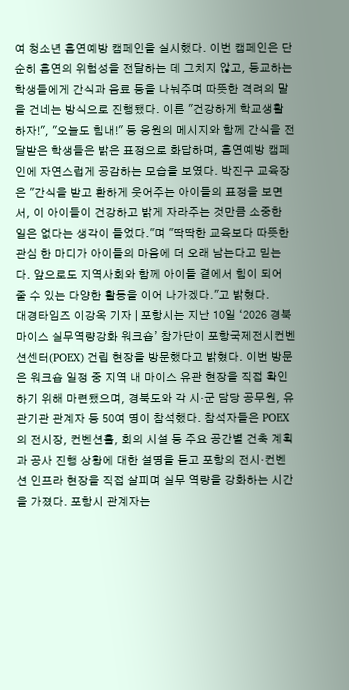여 청소년 흡연예방 캠페인을 실시했다. 이번 캠페인은 단순히 흡연의 위험성을 전달하는 데 그치지 않고, 등교하는 학생들에게 간식과 음료 등을 나눠주며 따뜻한 격려의 말을 건네는 방식으로 진행됐다. 이른 "건강하게 학교생활 하자!", "오늘도 힘내!" 등 응원의 메시지와 함께 간식을 전달받은 학생들은 밝은 표정으로 화답하며, 흡연예방 캠페인에 자연스럽게 공감하는 모습을 보였다. 박진구 교육장은 "간식을 받고 환하게 웃어주는 아이들의 표정을 보면서, 이 아이들이 건강하고 밝게 자라주는 것만큼 소중한 일은 없다는 생각이 들었다."며 "딱딱한 교육보다 따뜻한 관심 한 마디가 아이들의 마음에 더 오래 남는다고 믿는다. 앞으로도 지역사회와 함께 아이들 곁에서 힘이 되어 줄 수 있는 다양한 활동을 이어 나가겠다."고 밝혔다.
대경타임즈 이강옥 기자 | 포항시는 지난 10일 ‘2026 경북 마이스 실무역량강화 워크숍’ 참가단이 포항국제전시컨벤션센터(POEX) 건립 현장을 방문했다고 밝혔다. 이번 방문은 워크숍 일정 중 지역 내 마이스 유관 현장을 직접 확인하기 위해 마련됐으며, 경북도와 각 시·군 담당 공무원, 유관기관 관계자 등 50여 명이 참석했다. 참석자들은 POEX의 전시장, 컨벤션홀, 회의 시설 등 주요 공간별 건축 계획과 공사 진행 상황에 대한 설명을 듣고 포항의 전시·컨벤션 인프라 현장을 직접 살피며 실무 역량을 강화하는 시간을 가졌다. 포항시 관계자는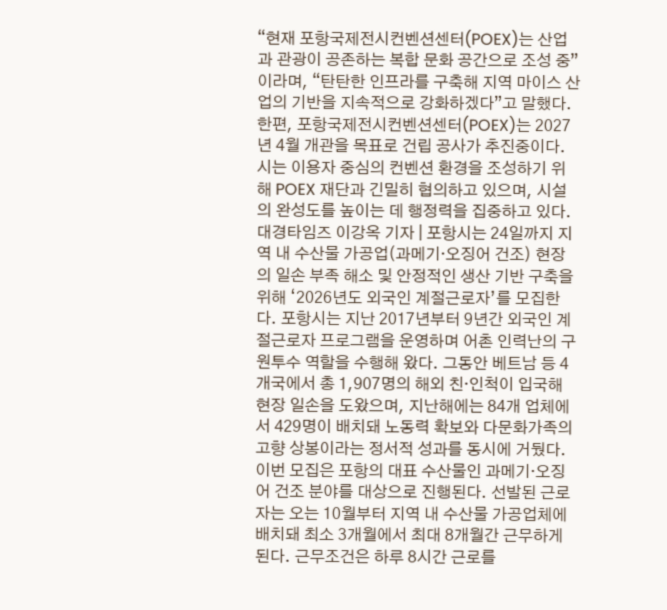“현재 포항국제전시컨벤션센터(POEX)는 산업과 관광이 공존하는 복합 문화 공간으로 조성 중”이라며, “탄탄한 인프라를 구축해 지역 마이스 산업의 기반을 지속적으로 강화하겠다”고 말했다. 한편, 포항국제전시컨벤션센터(POEX)는 2027년 4월 개관을 목표로 건립 공사가 추진중이다. 시는 이용자 중심의 컨벤션 환경을 조성하기 위해 POEX 재단과 긴밀히 협의하고 있으며, 시설의 완성도를 높이는 데 행정력을 집중하고 있다.
대경타임즈 이강옥 기자 | 포항시는 24일까지 지역 내 수산물 가공업(과메기·오징어 건조) 현장의 일손 부족 해소 및 안정적인 생산 기반 구축을 위해 ‘2026년도 외국인 계절근로자’를 모집한다. 포항시는 지난 2017년부터 9년간 외국인 계절근로자 프로그램을 운영하며 어촌 인력난의 구원투수 역할을 수행해 왔다. 그동안 베트남 등 4개국에서 총 1,907명의 해외 친·인척이 입국해 현장 일손을 도왔으며, 지난해에는 84개 업체에서 429명이 배치돼 노동력 확보와 다문화가족의 고향 상봉이라는 정서적 성과를 동시에 거뒀다. 이번 모집은 포항의 대표 수산물인 과메기·오징어 건조 분야를 대상으로 진행된다. 선발된 근로자는 오는 10월부터 지역 내 수산물 가공업체에 배치돼 최소 3개월에서 최대 8개월간 근무하게 된다. 근무조건은 하루 8시간 근로를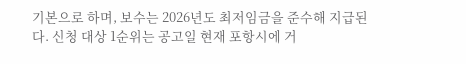기본으로 하며, 보수는 2026년도 최저임금을 준수해 지급된다. 신청 대상 1순위는 공고일 현재 포항시에 거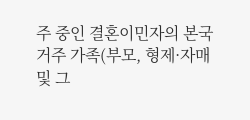주 중인 결혼이민자의 본국 거주 가족(부모, 형제·자매 및 그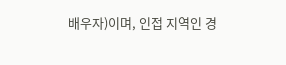배우자)이며, 인접 지역인 경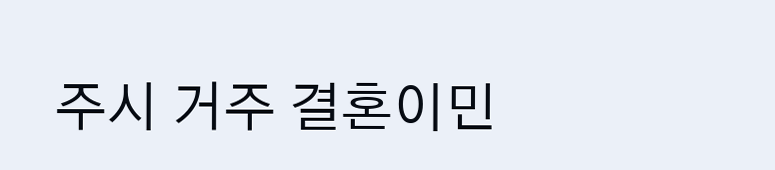주시 거주 결혼이민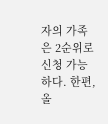자의 가족은 2순위로 신청 가능하다. 한편, 올